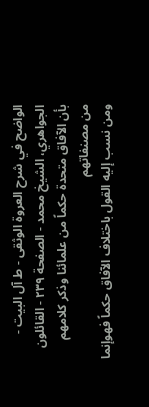الواضح في شرح العروة الوثقى - ط آل البيت - الجواهري، الشيخ محمد - الصفحة ٢٣٩ - القائلون بأن الآفاق متحدة حكماً من علمائنا وذكر كلامهم من مصنفاتهم
ومن نسب إليه القول باختلاف الآفاق حكماً فهوإنما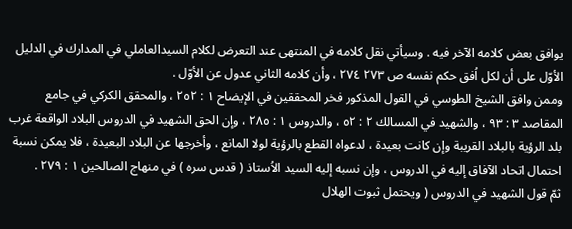يوافق بعض كلامه الآخر فيه . وسيأتي نقل كلامه في المنتهى عند التعرض لكلام السيدالعاملي في المدارك في الدليل الأوّل على أن لكل اُفق حكم نفسه ص ٢٧٣ ٢٧٤ ، وأن كلامه الثاني عدول عن الأوّل .
وممن وافق الشيخ الطوسي في القول المذكور فخر المحققين في الإيضاح ١ : ٢٥٢ ، والمحقق الكركي في جامع المقاصد ٣ : ٩٣ ، والشهيد في المسالك ٢ : ٥٢ ، والدروس ١ : ٢٨٥ ، وإن الحق الشهيد في الدروس البلاد الواقعة غرب بلد الرؤية بالبلاد القريبة وإن كانت بعيدة ، لدعواه القطع بالرؤية لولا المانع ، وأخرجها عن البلاد البعيدة ، فلا يمكن نسبة احتمال اتحاد الآفاق إليه في الدروس ، وإن نسبه إليه السيد الاُستاذ ( قدس سره ) في منهاج الصالحين ١ : ٢٧٩ .
ثمّ قول الشهيد في الدروس ( ويحتمل ثبوت الهلال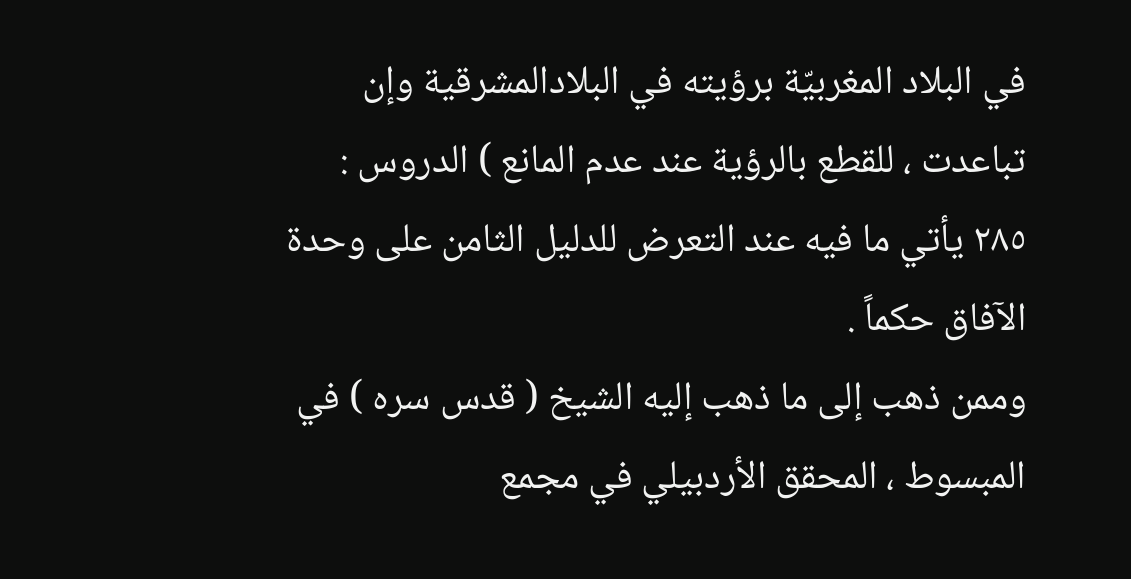في البلاد المغربيّة برؤيته في البلادالمشرقية وإن تباعدت ، للقطع بالرؤية عند عدم المانع ) الدروس : ٢٨٥ يأتي ما فيه عند التعرض للدليل الثامن على وحدة الآفاق حكماً .
وممن ذهب إلى ما ذهب إليه الشيخ ( قدس سره ) في المبسوط ، المحقق الأردبيلي في مجمع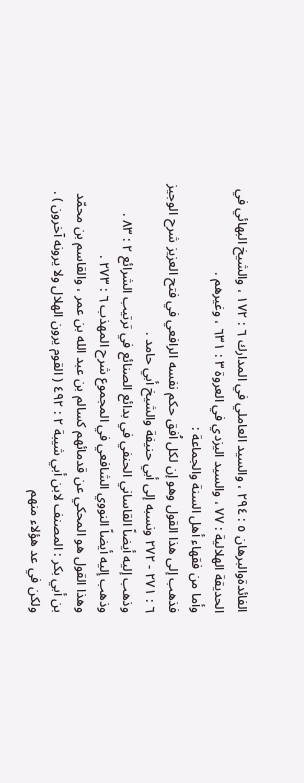الفائدةوالبرهان ٥ : ٢٩٤ ، والسيد العاملي في المدارك ٦ : ١٧٢ ، والشيخ البهائي في الحديقة الهلالية : ٧٧ ، والسيد اليزدي في العروة ٣ : ٦٣١ ، وغيرهم .
وأما من فقهاء أهل السنة والجماعة :
فذهب إلى هذا القول وهو إن لكل اُفق حكم نفسه الرافعي في فتح العزيز شرح الوجيز ٦ : ٢٧١ - ٢٧٢ ونسبه إلى أبي حنيفة والشيخ أبي حامد .
وذهب إليه أيضاً القاساني الحنفي في بدائع الصنائع في ترتيب الشرائع ٢ : ٨٣ .
وذهب إليه أيضاً النووي الشافعي في المجموع شرح المهذب ٦ : ٢٧٣ .
وهذا القول هو المحكي عن قدمائهم كسالم بن عبد الله بن عمر ، والقاسم بن محمّد بن أبي بكر : المصنف لابن أبي شيبة ٢ : ٤٩٢ ( القوم يرون الهلال ولا يرونه آخرون ) .
ولكن في عد هؤلاء منهم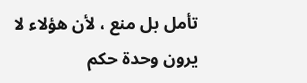تأمل بل منع ، لأن هؤلاء لا يرون وحدة حكم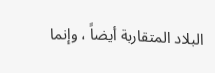البلاد المتقاربة أيضاً ، وإنما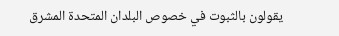يقولون بالثبوت في خصوص البلدان المتحدة المشرق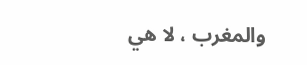والمغرب ، لا هي